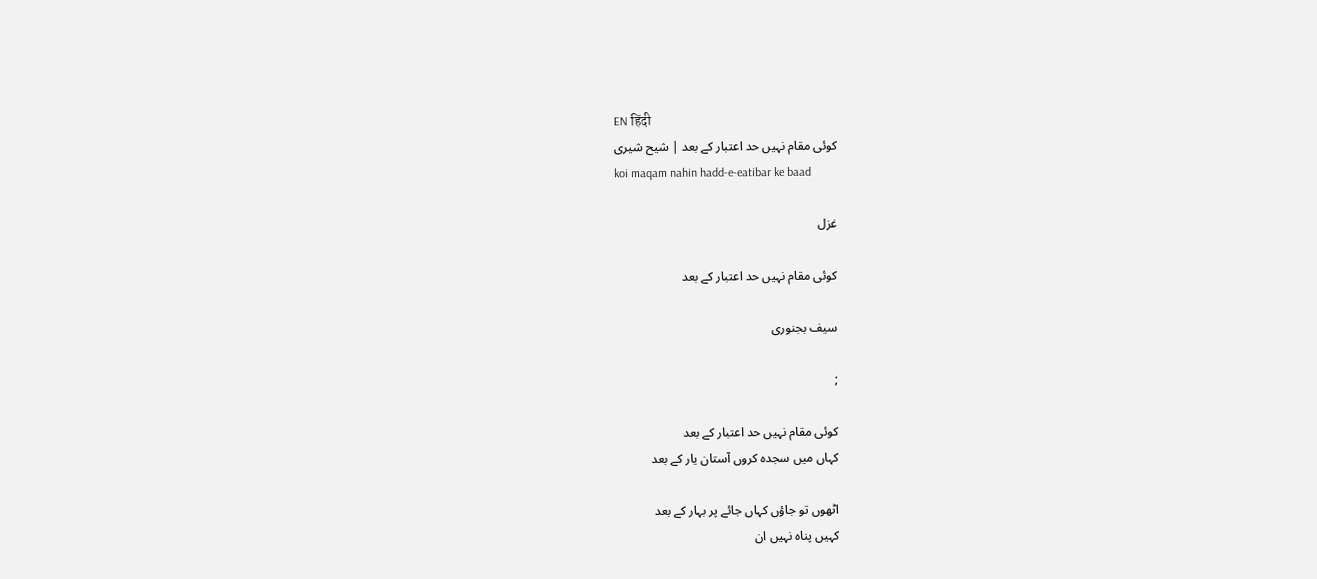EN हिंदी
کوئی مقام نہیں حد اعتبار کے بعد | شیح شیری
koi maqam nahin hadd-e-eatibar ke baad

غزل

کوئی مقام نہیں حد اعتبار کے بعد

سیف بجنوری

;

کوئی مقام نہیں حد اعتبار کے بعد
کہاں میں سجدہ کروں آستان یار کے بعد

اٹھوں تو جاؤں کہاں جائے پر بہار کے بعد
کہیں پناہ نہیں ان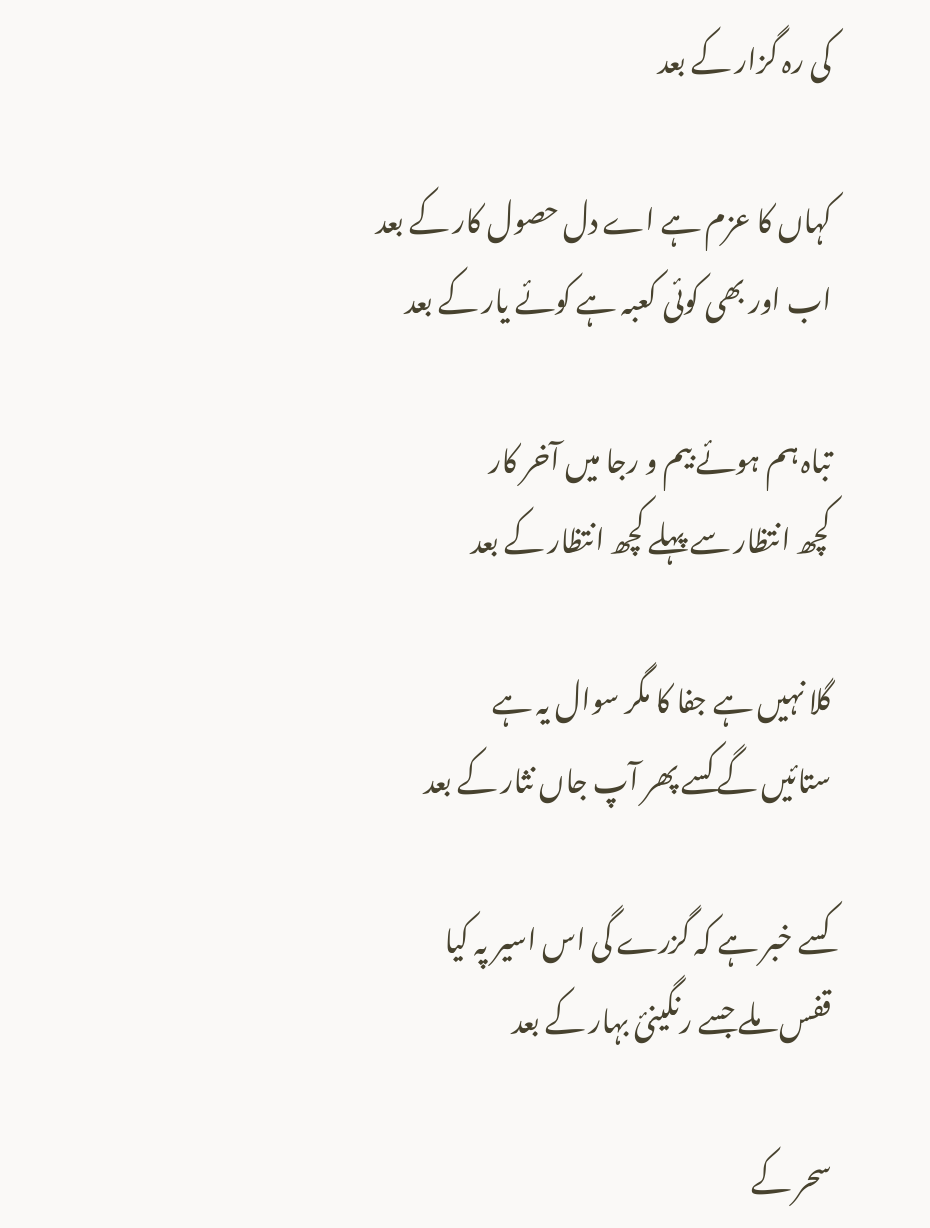کی رہ گزار کے بعد

کہاں کا عزم ہے اے دل حصول کار کے بعد
اب اور بھی کوئی کعبہ ہے کوئے یار کے بعد

تباہ ہم ہوئے بیم و رجا میں آخر کار
کچھ انتظار سے پہلے کچھ انتظار کے بعد

گلا نہیں ہے جفا کا مگر سوال یہ ہے
ستائیں گے کسے پھر آپ جاں نثار کے بعد

کسے خبر ہے کہ گزرے گی اس اسیر پہ کیا
قفس ملے جسے رنگینیٔ بہار کے بعد

سحر کے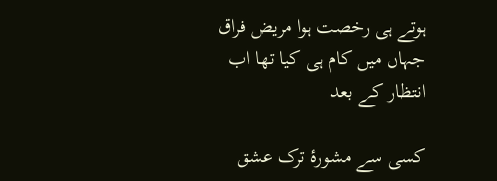ہوتے ہی رخصت ہوا مریض فراق
جہاں میں کام ہی کیا تھا اب انتظار کے بعد

کسی سے مشورۂ ترک عشق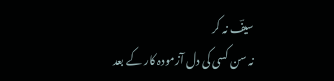سیفؔ نہ کر
نہ سن کسی کی دل آزمودہ کار کے بعد